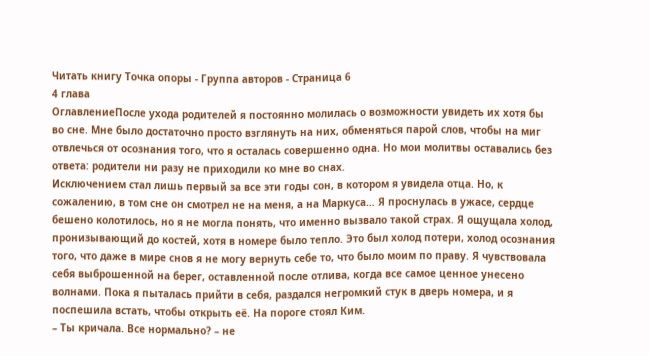Читать книгу Точка опоры - Группа авторов - Страница 6
4 глава
ОглавлениеПосле ухода родителей я постоянно молилась о возможности увидеть их хотя бы во сне. Мне было достаточно просто взглянуть на них, обменяться парой слов, чтобы на миг отвлечься от осознания того, что я осталась совершенно одна. Но мои молитвы оставались без ответа: родители ни разу не приходили ко мне во снах.
Исключением стал лишь первый за все эти годы сон, в котором я увидела отца. Но, к сожалению, в том сне он смотрел не на меня, а на Маркуса… Я проснулась в ужасе, сердце бешено колотилось, но я не могла понять, что именно вызвало такой страх. Я ощущала холод, пронизывающий до костей, хотя в номере было тепло. Это был холод потери, холод осознания того, что даже в мире снов я не могу вернуть себе то, что было моим по праву. Я чувствовала себя выброшенной на берег, оставленной после отлива, когда все самое ценное унесено волнами. Пока я пыталась прийти в себя, раздался негромкий стук в дверь номера, и я поспешила встать, чтобы открыть её. На пороге стоял Ким.
– Ты кричала. Все нормально? – не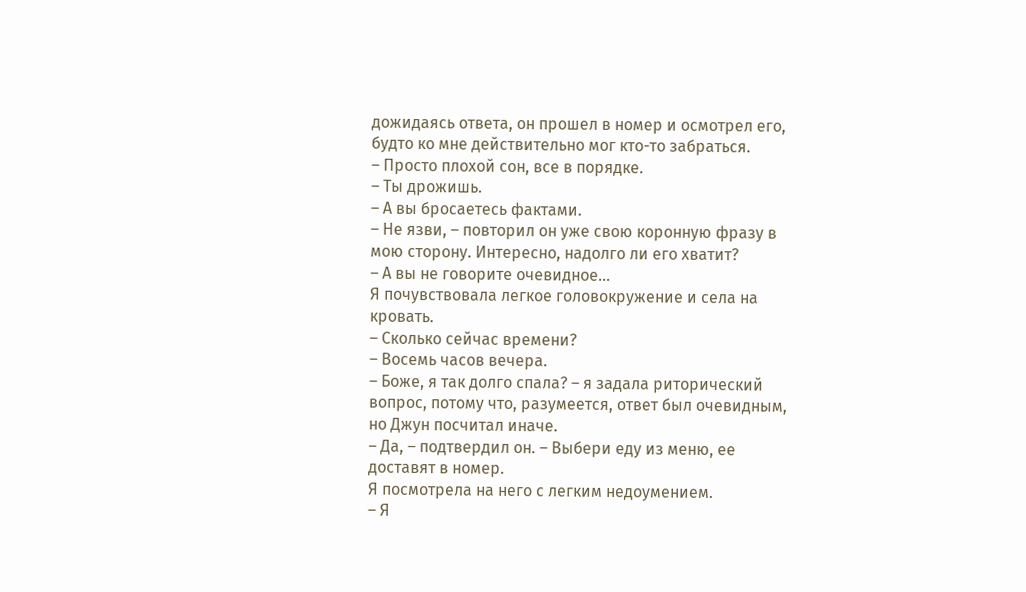дожидаясь ответа, он прошел в номер и осмотрел его, будто ко мне действительно мог кто-то забраться.
– Просто плохой сон, все в порядке.
– Ты дрожишь.
– А вы бросаетесь фактами.
– Не язви, – повторил он уже свою коронную фразу в мою сторону. Интересно, надолго ли его хватит?
– А вы не говорите очевидное…
Я почувствовала легкое головокружение и села на кровать.
– Сколько сейчас времени?
– Восемь часов вечера.
– Боже, я так долго спала? – я задала риторический вопрос, потому что, разумеется, ответ был очевидным, но Джун посчитал иначе.
– Да, – подтвердил он. – Выбери еду из меню, ее доставят в номер.
Я посмотрела на него с легким недоумением.
– Я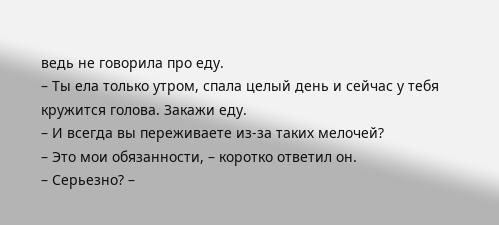ведь не говорила про еду.
– Ты ела только утром, спала целый день и сейчас у тебя кружится голова. Закажи еду.
– И всегда вы переживаете из-за таких мелочей?
– Это мои обязанности, – коротко ответил он.
– Серьезно? –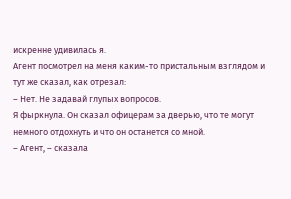искренне удивилась я.
Агент посмотрел на меня каким-то пристальным взглядом и тут же сказал, как отрезал:
– Нет. Не задавай глупых вопросов.
Я фыркнула. Он сказал офицерам за дверью, что те могут немного отдохнуть и что он останется со мной.
– Агент, – сказала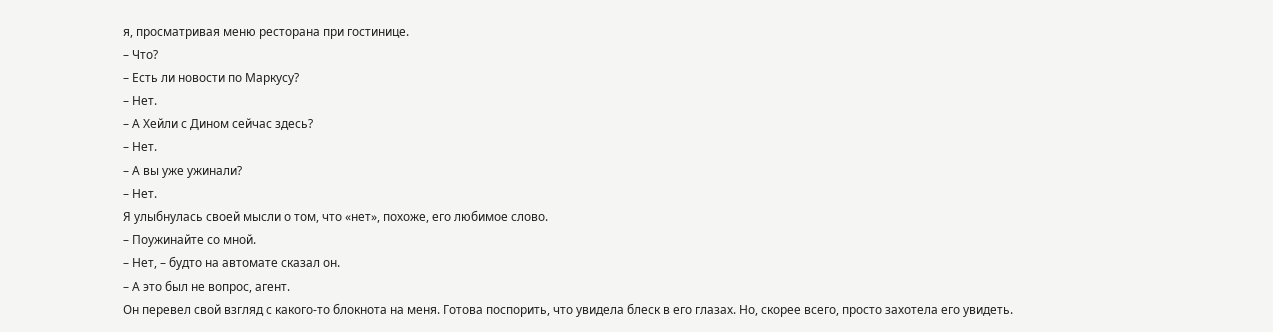я, просматривая меню ресторана при гостинице.
– Что?
– Есть ли новости по Маркусу?
– Нет.
– А Хейли с Дином сейчас здесь?
– Нет.
– А вы уже ужинали?
– Нет.
Я улыбнулась своей мысли о том, что «нет», похоже, его любимое слово.
– Поужинайте со мной.
– Нет, – будто на автомате сказал он.
– А это был не вопрос, агент.
Он перевел свой взгляд с какого-то блокнота на меня. Готова поспорить, что увидела блеск в его глазах. Но, скорее всего, просто захотела его увидеть.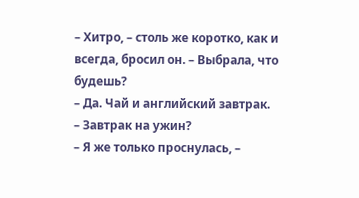– Хитро, – столь же коротко, как и всегда, бросил он. – Выбрала, что будешь?
– Да. Чай и английский завтрак.
– Завтрак на ужин?
– Я же только проснулась, –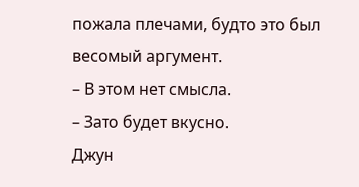пожала плечами, будто это был весомый аргумент.
– В этом нет смысла.
– Зато будет вкусно.
Джун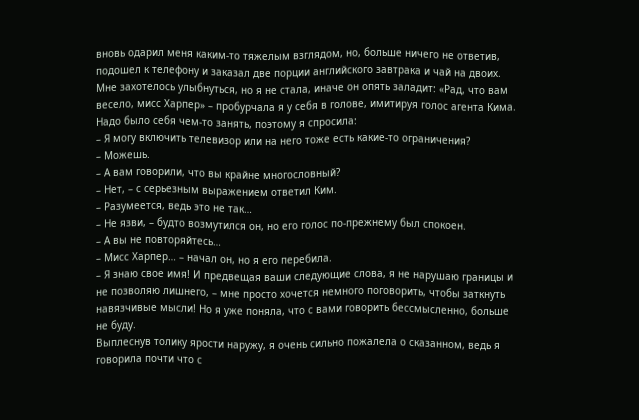вновь одарил меня каким-то тяжелым взглядом, но, больше ничего не ответив, подошел к телефону и заказал две порции английского завтрака и чай на двоих. Мне захотелось улыбнуться, но я не стала, иначе он опять заладит: «Рад, что вам весело, мисс Харпер» – пробурчала я у себя в голове, имитируя голос агента Кима. Надо было себя чем-то занять, поэтому я спросила:
– Я могу включить телевизор или на него тоже есть какие-то ограничения?
– Можешь.
– А вам говорили, что вы крайне многословный?
– Нет, – с серьезным выражением ответил Ким.
– Разумеется, ведь это не так…
– Не язви, – будто возмутился он, но его голос по-прежнему был спокоен.
– А вы не повторяйтесь…
– Мисс Харпер… – начал он, но я его перебила.
– Я знаю свое имя! И предвещая ваши следующие слова, я не нарушаю границы и не позволяю лишнего, – мне просто хочется немного поговорить, чтобы заткнуть навязчивые мысли! Но я уже поняла, что с вами говорить бессмысленно, больше не буду.
Выплеснув толику ярости наружу, я очень сильно пожалела о сказанном, ведь я говорила почти что с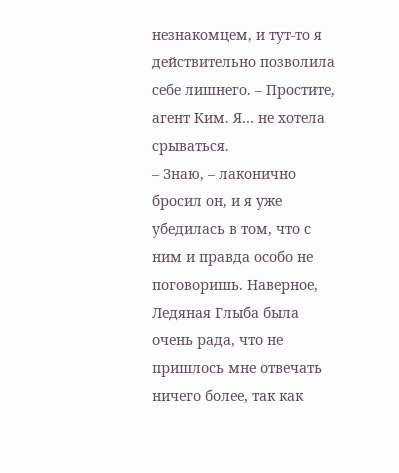незнакомцем, и тут-то я действительно позволила себе лишнего. – Простите, агент Ким. Я… не хотела срываться.
– Знаю, – лаконично бросил он, и я уже убедилась в том, что с ним и правда особо не поговоришь. Наверное, Ледяная Глыба была очень рада, что не пришлось мне отвечать ничего более, так как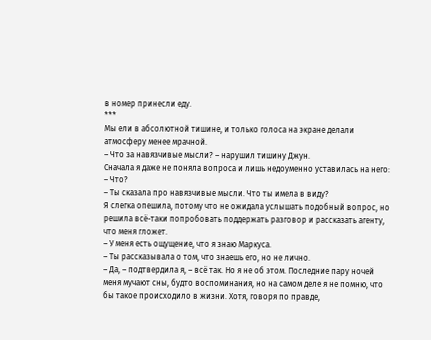в номер принесли еду.
***
Мы ели в абсолютной тишине, и только голоса на экране делали атмосферу менее мрачной.
– Что за навязчивые мысли? – нарушил тишину Джун.
Сначала я даже не поняла вопроса и лишь недоуменно уставилась на него:
– Что?
– Ты сказала про навязчивые мысли. Что ты имела в виду?
Я слегка опешила, потому что не ожидала услышать подобный вопрос, но решила всё-таки попробовать поддержать разговор и рассказать агенту, что меня гложет.
– У меня есть ощущение, что я знаю Маркуса.
– Ты рассказывала о том, что знаешь его, но не лично.
– Да, – подтвердила я, – всё так. Но я не об этом. Последние пару ночей меня мучают сны, будто воспоминания, но на самом деле я не помню, что бы такое происходило в жизни. Хотя, говоря по правде,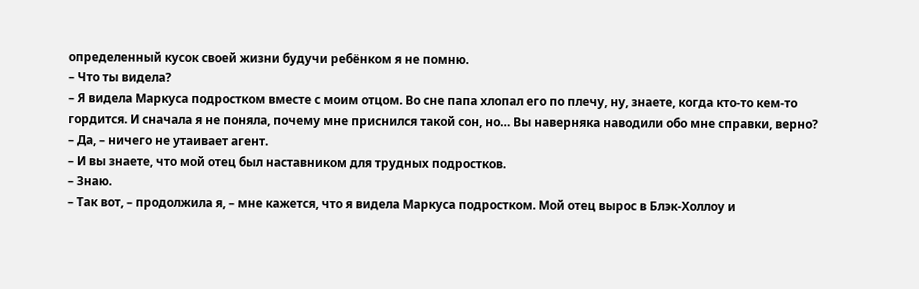определенный кусок своей жизни будучи ребёнком я не помню.
– Что ты видела?
– Я видела Маркуса подростком вместе с моим отцом. Во сне папа хлопал его по плечу, ну, знаете, когда кто-то кем-то гордится. И сначала я не поняла, почему мне приснился такой сон, но… Вы наверняка наводили обо мне справки, верно?
– Да, – ничего не утаивает агент.
– И вы знаете, что мой отец был наставником для трудных подростков.
– Знаю.
– Так вот, – продолжила я, – мне кажется, что я видела Маркуса подростком. Мой отец вырос в Блэк-Холлоу и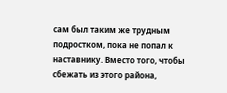сам был таким же трудным подростком, пока не попал к наставнику. Вместо того, чтобы сбежать из этого района,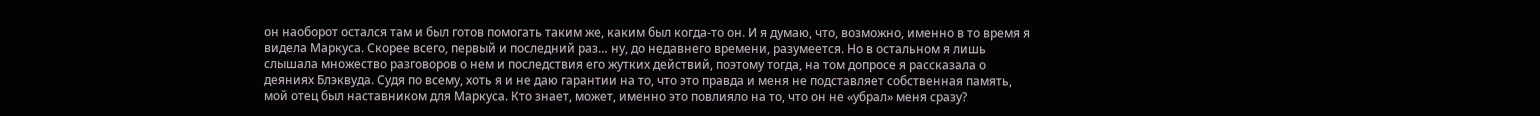он наоборот остался там и был готов помогать таким же, каким был когда-то он. И я думаю, что, возможно, именно в то время я видела Маркуса. Скорее всего, первый и последний раз… ну, до недавнего времени, разумеется. Но в остальном я лишь слышала множество разговоров о нем и последствия его жутких действий, поэтому тогда, на том допросе я рассказала о деяниях Блэквуда. Судя по всему, хоть я и не даю гарантии на то, что это правда и меня не подставляет собственная память, мой отец был наставником для Маркуса. Кто знает, может, именно это повлияло на то, что он не «убрал» меня сразу?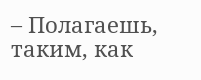– Полагаешь, таким, как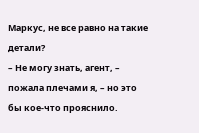Маркус, не все равно на такие детали?
– Не могу знать, агент, – пожала плечами я, – но это бы кое-что прояснило.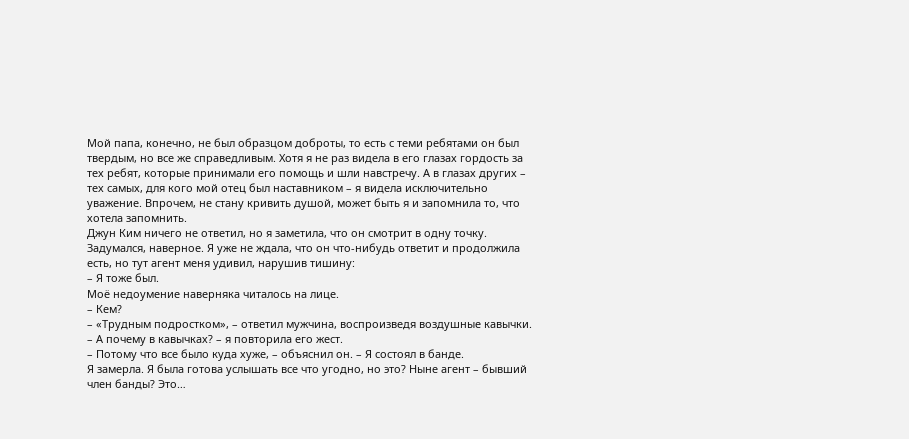Мой папа, конечно, не был образцом доброты, то есть с теми ребятами он был твердым, но все же справедливым. Хотя я не раз видела в его глазах гордость за тех ребят, которые принимали его помощь и шли навстречу. А в глазах других – тех самых, для кого мой отец был наставником – я видела исключительно уважение. Впрочем, не стану кривить душой, может быть я и запомнила то, что хотела запомнить.
Джун Ким ничего не ответил, но я заметила, что он смотрит в одну точку. Задумался, наверное. Я уже не ждала, что он что-нибудь ответит и продолжила есть, но тут агент меня удивил, нарушив тишину:
– Я тоже был.
Моё недоумение наверняка читалось на лице.
– Кем?
– «Трудным подростком», – ответил мужчина, воспроизведя воздушные кавычки.
– А почему в кавычках? – я повторила его жест.
– Потому что все было куда хуже, – объяснил он. – Я состоял в банде.
Я замерла. Я была готова услышать все что угодно, но это? Ныне агент – бывший член банды? Это…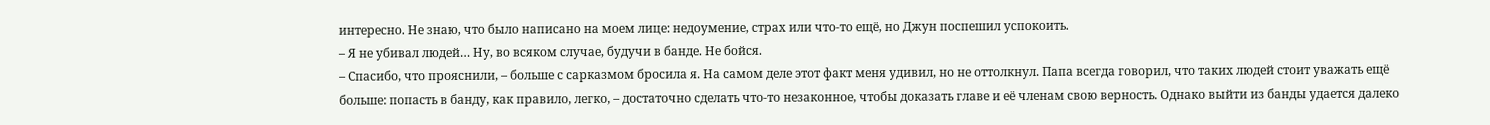интересно. Не знаю, что было написано на моем лице: недоумение, страх или что-то ещё, но Джун поспешил успокоить.
– Я не убивал людей… Ну, во всяком случае, будучи в банде. Не бойся.
– Спасибо, что прояснили, – больше с сарказмом бросила я. На самом деле этот факт меня удивил, но не оттолкнул. Папа всегда говорил, что таких людей стоит уважать ещё больше: попасть в банду, как правило, легко, – достаточно сделать что-то незаконное, чтобы доказать главе и её членам свою верность. Однако выйти из банды удается далеко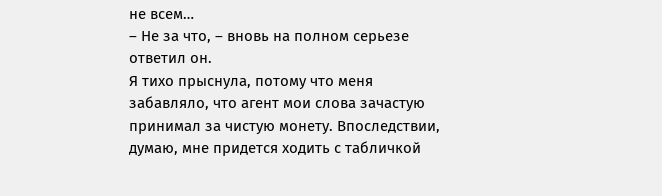не всем…
– Не за что, – вновь на полном серьезе ответил он.
Я тихо прыснула, потому что меня забавляло, что агент мои слова зачастую принимал за чистую монету. Впоследствии, думаю, мне придется ходить с табличкой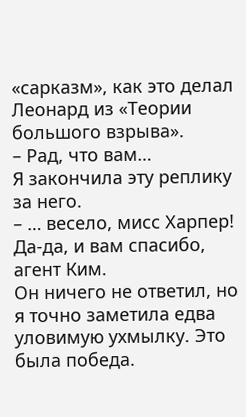«сарказм», как это делал Леонард из «Теории большого взрыва».
– Рад, что вам…
Я закончила эту реплику за него.
– … весело, мисс Харпер! Да-да, и вам спасибо, агент Ким.
Он ничего не ответил, но я точно заметила едва уловимую ухмылку. Это была победа.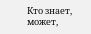Кто знает, может,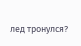лед тронулся?